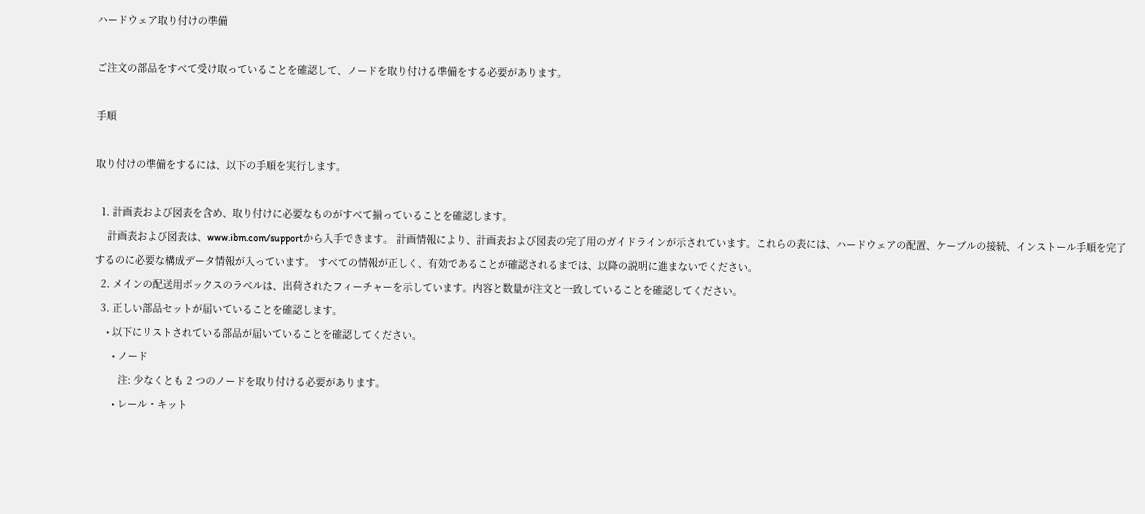ハードウェア取り付けの準備

ご注文の部品をすべて受け取っていることを確認して、ノードを取り付ける準備をする必要があります。

手順

取り付けの準備をするには、以下の手順を実行します。

  1. 計画表および図表を含め、取り付けに必要なものがすべて揃っていることを確認します。
    計画表および図表は、www.ibm.com/supportから入手できます。 計画情報により、計画表および図表の完了用のガイドラインが示されています。これらの表には、ハードウェアの配置、ケーブルの接続、インストール手順を完了するのに必要な構成データ情報が入っています。 すべての情報が正しく、有効であることが確認されるまでは、以降の説明に進まないでください。
  2. メインの配送用ボックスのラベルは、出荷されたフィーチャーを示しています。内容と数量が注文と一致していることを確認してください。
  3. 正しい部品セットが届いていることを確認します。
    • 以下にリストされている部品が届いていることを確認してください。
      • ノード
        注: 少なくとも 2 つのノードを取り付ける必要があります。
      • レール・キット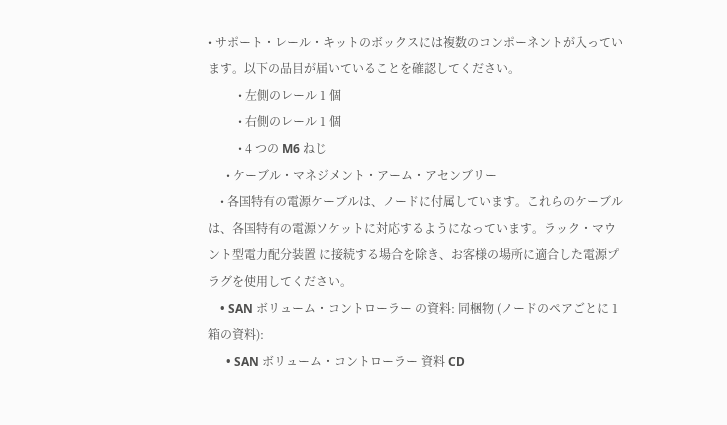• サポート・レール・キットのボックスには複数のコンポーネントが入っています。以下の品目が届いていることを確認してください。
          • 左側のレール 1 個
          • 右側のレール 1 個
          • 4 つの M6 ねじ
      • ケーブル・マネジメント・アーム・アセンブリー
    • 各国特有の電源ケーブルは、ノードに付属しています。これらのケーブルは、各国特有の電源ソケットに対応するようになっています。ラック・マウント型電力配分装置 に接続する場合を除き、お客様の場所に適合した電源プラグを使用してください。
    • SAN ボリューム・コントローラー の資料: 同梱物 (ノードのペアごとに 1 箱の資料):
      • SAN ボリューム・コントローラー 資料 CD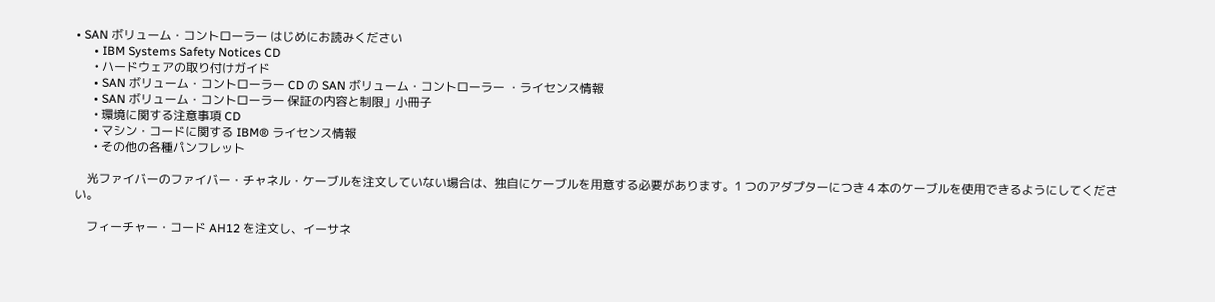• SAN ボリューム・コントローラー はじめにお読みください
      • IBM Systems Safety Notices CD
      • ハードウェアの取り付けガイド
      • SAN ボリューム・コントローラー CD の SAN ボリューム・コントローラー ・ライセンス情報
      • SAN ボリューム・コントローラー 保証の内容と制限」小冊子
      • 環境に関する注意事項 CD
      • マシン・コードに関する IBM® ライセンス情報
      • その他の各種パンフレット

    光ファイバーのファイバー・チャネル・ケーブルを注文していない場合は、独自にケーブルを用意する必要があります。1 つのアダプターにつき 4 本のケーブルを使用できるようにしてください。

    フィーチャー・コード AH12 を注文し、イーサネ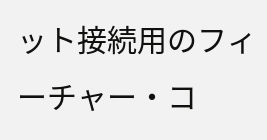ット接続用のフィーチャー・コ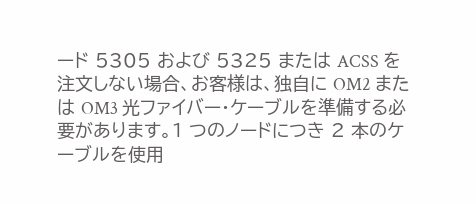ード 5305 および 5325 または ACSS を注文しない場合、お客様は、独自に OM2 または OM3 光ファイバー・ケーブルを準備する必要があります。1 つのノードにつき 2 本のケーブルを使用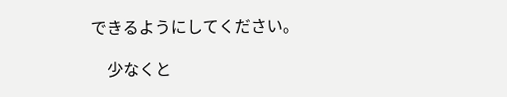できるようにしてください。

    少なくと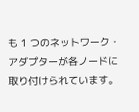も 1 つのネットワーク・アダプターが各ノードに取り付けられています。